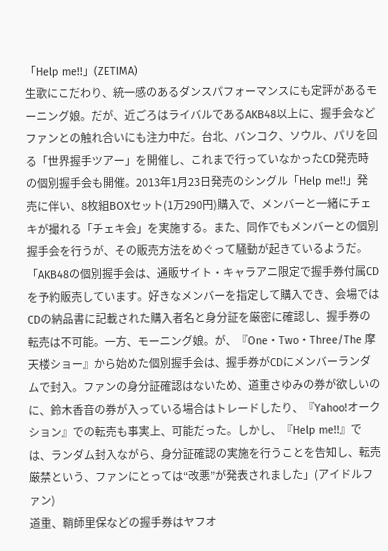「Help me!!」(ZETIMA)
生歌にこだわり、統一感のあるダンスパフォーマンスにも定評があるモーニング娘。だが、近ごろはライバルであるAKB48以上に、握手会などファンとの触れ合いにも注力中だ。台北、バンコク、ソウル、パリを回る「世界握手ツアー」を開催し、これまで行っていなかったCD発売時の個別握手会も開催。2013年1月23日発売のシングル「Help me!!」発売に伴い、8枚組BOXセット(1万290円)購入で、メンバーと一緒にチェキが撮れる「チェキ会」を実施する。また、同作でもメンバーとの個別握手会を行うが、その販売方法をめぐって騒動が起きているようだ。
「AKB48の個別握手会は、通販サイト・キャラアニ限定で握手券付属CDを予約販売しています。好きなメンバーを指定して購入でき、会場ではCDの納品書に記載された購入者名と身分証を厳密に確認し、握手券の転売は不可能。一方、モーニング娘。が、『One・Two・Three/The 摩天楼ショー』から始めた個別握手会は、握手券がCDにメンバーランダムで封入。ファンの身分証確認はないため、道重さゆみの券が欲しいのに、鈴木香音の券が入っている場合はトレードしたり、『Yahoo!オークション』での転売も事実上、可能だった。しかし、『Help me!!』では、ランダム封入ながら、身分証確認の実施を行うことを告知し、転売厳禁という、ファンにとっては“改悪”が発表されました」(アイドルファン)
道重、鞘師里保などの握手券はヤフオ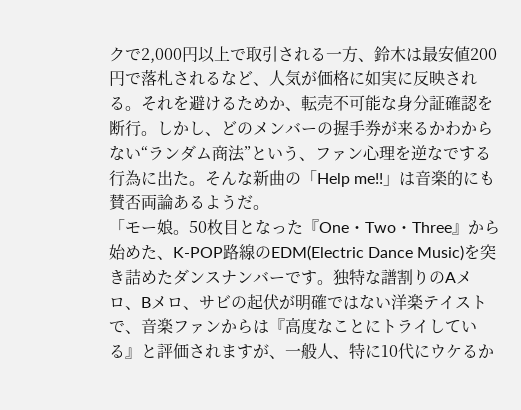クで2,000円以上で取引される一方、鈴木は最安値200円で落札されるなど、人気が価格に如実に反映される。それを避けるためか、転売不可能な身分証確認を断行。しかし、どのメンバーの握手券が来るかわからない“ランダム商法”という、ファン心理を逆なでする行為に出た。そんな新曲の「Help me!!」は音楽的にも賛否両論あるようだ。
「モー娘。50枚目となった『One・Two・Three』から始めた、K-POP路線のEDM(Electric Dance Music)を突き詰めたダンスナンバーです。独特な譜割りのAメロ、Bメロ、サビの起伏が明確ではない洋楽テイストで、音楽ファンからは『高度なことにトライしている』と評価されますが、一般人、特に10代にウケるか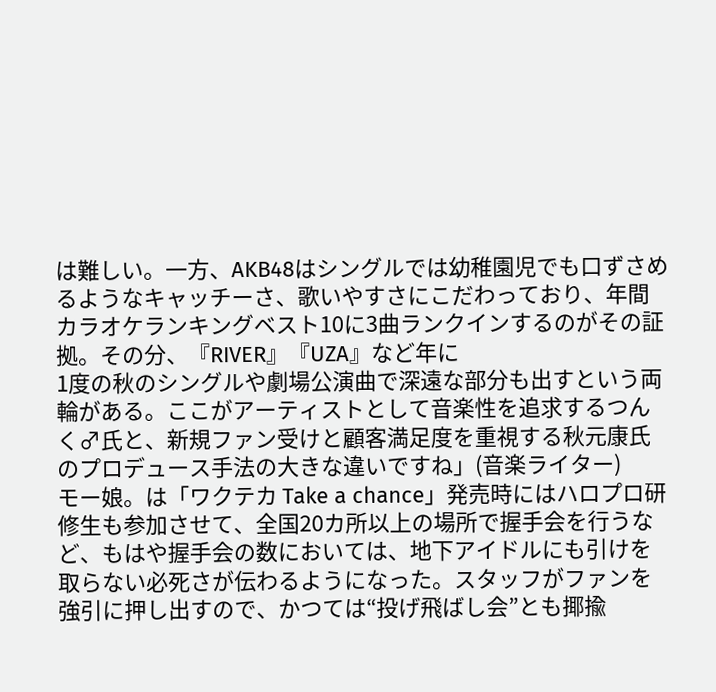は難しい。一方、AKB48はシングルでは幼稚園児でも口ずさめるようなキャッチーさ、歌いやすさにこだわっており、年間カラオケランキングベスト10に3曲ランクインするのがその証拠。その分、『RIVER』『UZA』など年に
1度の秋のシングルや劇場公演曲で深遠な部分も出すという両輪がある。ここがアーティストとして音楽性を追求するつんく♂氏と、新規ファン受けと顧客満足度を重視する秋元康氏のプロデュース手法の大きな違いですね」(音楽ライター)
モー娘。は「ワクテカ Take a chance」発売時にはハロプロ研修生も参加させて、全国20カ所以上の場所で握手会を行うなど、もはや握手会の数においては、地下アイドルにも引けを取らない必死さが伝わるようになった。スタッフがファンを強引に押し出すので、かつては“投げ飛ばし会”とも揶揄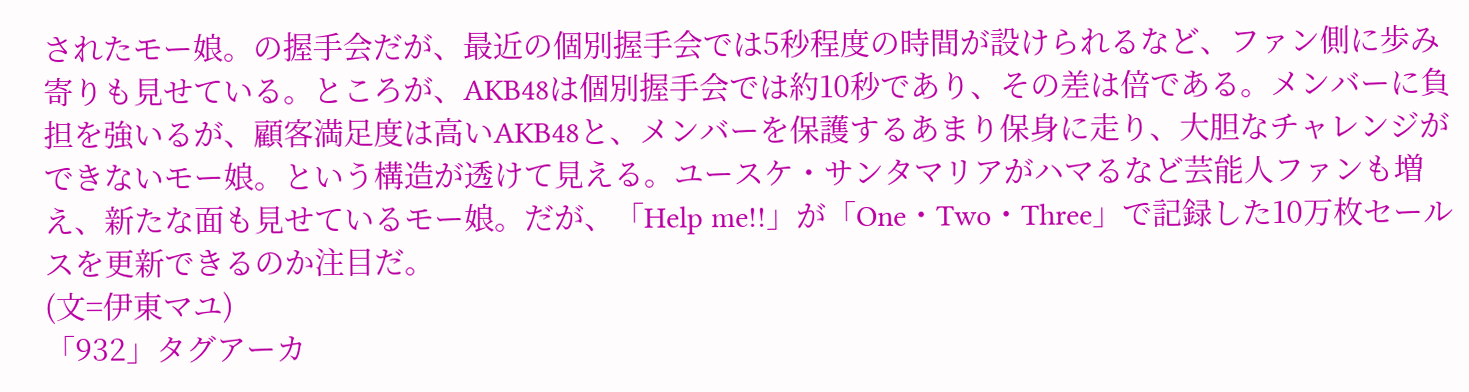されたモー娘。の握手会だが、最近の個別握手会では5秒程度の時間が設けられるなど、ファン側に歩み寄りも見せている。ところが、AKB48は個別握手会では約10秒であり、その差は倍である。メンバーに負担を強いるが、顧客満足度は高いAKB48と、メンバーを保護するあまり保身に走り、大胆なチャレンジができないモー娘。という構造が透けて見える。ユースケ・サンタマリアがハマるなど芸能人ファンも増え、新たな面も見せているモー娘。だが、「Help me!!」が「One・Two・Three」で記録した10万枚セールスを更新できるのか注目だ。
(文=伊東マユ)
「932」タグアーカ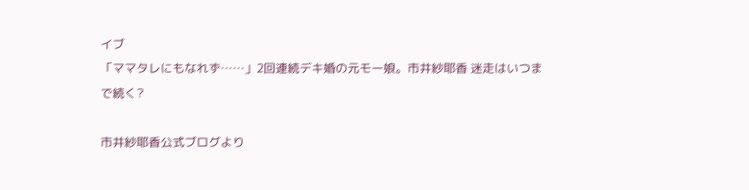イブ
「ママタレにもなれず……」2回連続デキ婚の元モー娘。市井紗耶香 迷走はいつまで続く?

市井紗耶香公式ブログより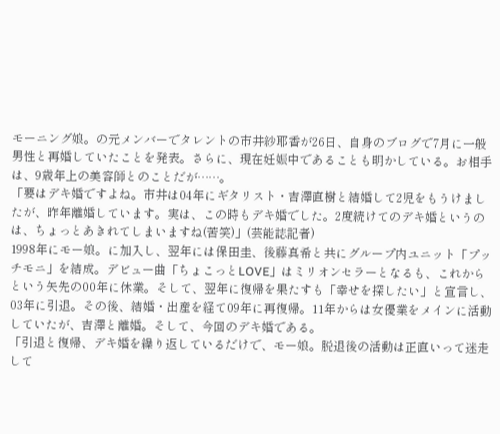モーニング娘。の元メンバーでタレントの市井紗耶香が26日、自身のブログで7月に一般男性と再婚していたことを発表。さらに、現在妊娠中であることも明かしている。お相手は、9歳年上の美容師とのことだが……。
「要はデキ婚ですよね。市井は04年にギタリスト・吉澤直樹と結婚して2児をもうけましたが、昨年離婚しています。実は、この時もデキ婚でした。2度続けてのデキ婚というのは、ちょっとあきれてしまいますね(苦笑)」(芸能誌記者)
1998年にモー娘。に加入し、翌年には保田圭、後藤真希と共にグループ内ユニット「プッチモニ」を結成。デビュー曲「ちょこっとLOVE」はミリオンセラーとなるも、これからという矢先の00年に休業。そして、翌年に復帰を果たすも「幸せを探したい」と宣言し、03年に引退。その後、結婚・出産を経て09年に再復帰。11年からは女優業をメインに活動していたが、吉澤と離婚。そして、今回のデキ婚である。
「引退と復帰、デキ婚を繰り返しているだけで、モー娘。脱退後の活動は正直いって迷走して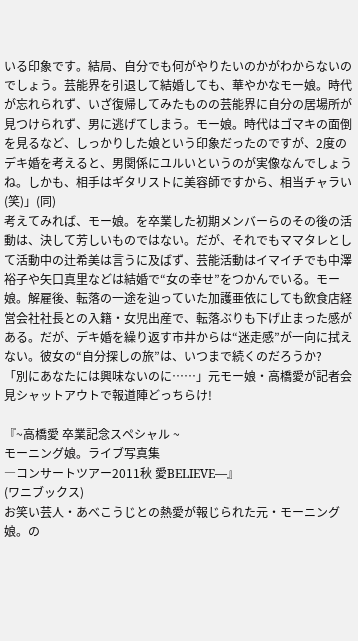いる印象です。結局、自分でも何がやりたいのかがわからないのでしょう。芸能界を引退して結婚しても、華やかなモー娘。時代が忘れられず、いざ復帰してみたものの芸能界に自分の居場所が見つけられず、男に逃げてしまう。モー娘。時代はゴマキの面倒を見るなど、しっかりした娘という印象だったのですが、2度のデキ婚を考えると、男関係にユルいというのが実像なんでしょうね。しかも、相手はギタリストに美容師ですから、相当チャラい(笑)」(同)
考えてみれば、モー娘。を卒業した初期メンバーらのその後の活動は、決して芳しいものではない。だが、それでもママタレとして活動中の辻希美は言うに及ばず、芸能活動はイマイチでも中澤裕子や矢口真里などは結婚で“女の幸せ”をつかんでいる。モー娘。解雇後、転落の一途を辿っていた加護亜依にしても飲食店経営会社社長との入籍・女児出産で、転落ぶりも下げ止まった感がある。だが、デキ婚を繰り返す市井からは“迷走感”が一向に拭えない。彼女の“自分探しの旅”は、いつまで続くのだろうか?
「別にあなたには興味ないのに……」元モー娘・高橋愛が記者会見シャットアウトで報道陣どっちらけ!

『~高橋愛 卒業記念スペシャル ~
モーニング娘。ライブ写真集
―コンサートツアー2011秋 愛BELIEVE―』
(ワニブックス)
お笑い芸人・あべこうじとの熱愛が報じられた元・モーニング娘。の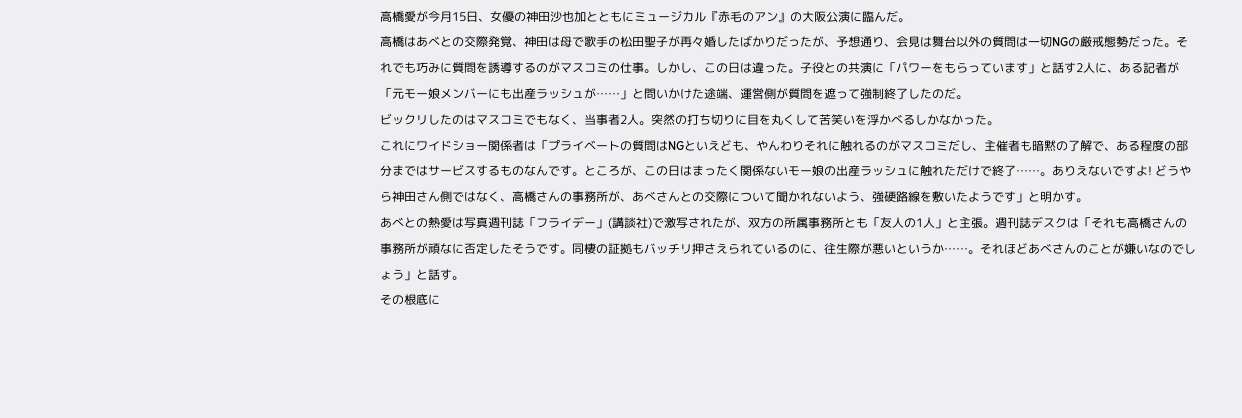高橋愛が今月15日、女優の神田沙也加とともにミュージカル『赤毛のアン』の大阪公演に臨んだ。
高橋はあべとの交際発覚、神田は母で歌手の松田聖子が再々婚したばかりだったが、予想通り、会見は舞台以外の質問は一切NGの厳戒態勢だった。それでも巧みに質問を誘導するのがマスコミの仕事。しかし、この日は違った。子役との共演に「パワーをもらっています」と話す2人に、ある記者が「元モー娘メンバーにも出産ラッシュが……」と問いかけた途端、運営側が質問を遮って強制終了したのだ。
ビックリしたのはマスコミでもなく、当事者2人。突然の打ち切りに目を丸くして苦笑いを浮かべるしかなかった。
これにワイドショー関係者は「プライベートの質問はNGといえども、やんわりそれに触れるのがマスコミだし、主催者も暗黙の了解で、ある程度の部分まではサービスするものなんです。ところが、この日はまったく関係ないモー娘の出産ラッシュに触れただけで終了……。ありえないですよ! どうやら神田さん側ではなく、高橋さんの事務所が、あべさんとの交際について聞かれないよう、強硬路線を敷いたようです」と明かす。
あべとの熱愛は写真週刊誌「フライデー」(講談社)で激写されたが、双方の所属事務所とも「友人の1人」と主張。週刊誌デスクは「それも高橋さんの事務所が頑なに否定したそうです。同棲の証拠もバッチリ押さえられているのに、往生際が悪いというか……。それほどあべさんのことが嫌いなのでしょう」と話す。
その根底に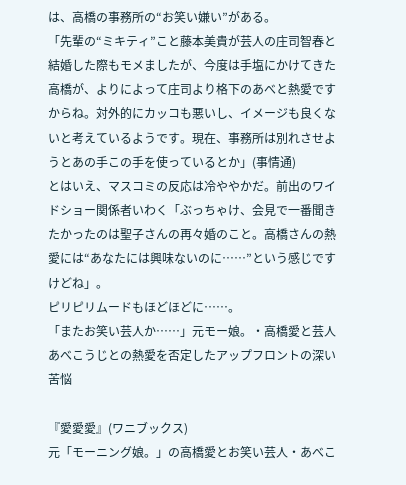は、高橋の事務所の“お笑い嫌い”がある。
「先輩の“ミキティ”こと藤本美貴が芸人の庄司智春と結婚した際もモメましたが、今度は手塩にかけてきた高橋が、よりによって庄司より格下のあべと熱愛ですからね。対外的にカッコも悪いし、イメージも良くないと考えているようです。現在、事務所は別れさせようとあの手この手を使っているとか」(事情通)
とはいえ、マスコミの反応は冷ややかだ。前出のワイドショー関係者いわく「ぶっちゃけ、会見で一番聞きたかったのは聖子さんの再々婚のこと。高橋さんの熱愛には“あなたには興味ないのに……”という感じですけどね」。
ピリピリムードもほどほどに……。
「またお笑い芸人か……」元モー娘。・高橋愛と芸人あべこうじとの熱愛を否定したアップフロントの深い苦悩

『愛愛愛』(ワニブックス)
元「モーニング娘。」の高橋愛とお笑い芸人・あべこ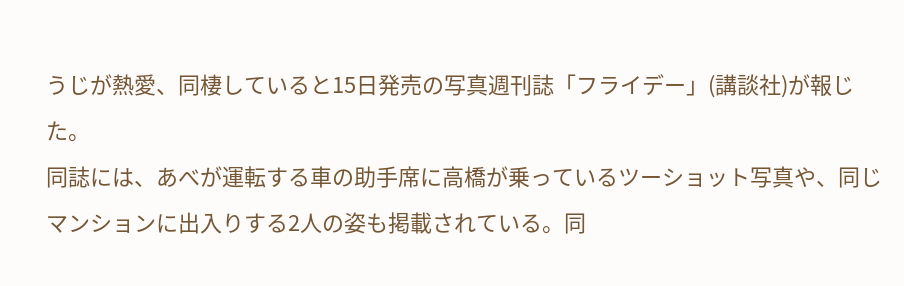うじが熱愛、同棲していると15日発売の写真週刊誌「フライデー」(講談社)が報じた。
同誌には、あべが運転する車の助手席に高橋が乗っているツーショット写真や、同じマンションに出入りする2人の姿も掲載されている。同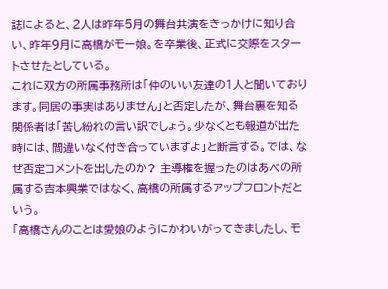誌によると、2人は昨年5月の舞台共演をきっかけに知り合い、昨年9月に高橋がモー娘。を卒業後、正式に交際をスタートさせたとしている。
これに双方の所属事務所は「仲のいい友達の1人と聞いております。同居の事実はありません」と否定したが、舞台裏を知る関係者は「苦し紛れの言い訳でしょう。少なくとも報道が出た時には、間違いなく付き合っていますよ」と断言する。では、なぜ否定コメントを出したのか? 主導権を握ったのはあべの所属する吉本興業ではなく、高橋の所属するアップフロントだという。
「高橋さんのことは愛娘のようにかわいがってきましたし、モ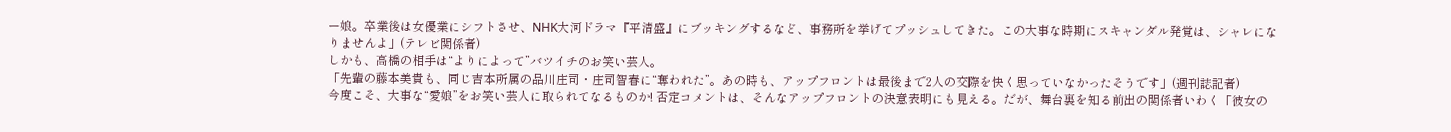ー娘。卒業後は女優業にシフトさせ、NHK大河ドラマ『平清盛』にブッキングするなど、事務所を挙げてプッシュしてきた。この大事な時期にスキャンダル発覚は、シャレになりませんよ」(テレビ関係者)
しかも、高橋の相手は“よりによって”バツイチのお笑い芸人。
「先輩の藤本美貴も、同じ吉本所属の品川庄司・庄司智春に“奪われた”。あの時も、アップフロントは最後まで2人の交際を快く思っていなかったそうです」(週刊誌記者)
今度こそ、大事な“愛娘”をお笑い芸人に取られてなるものか! 否定コメントは、そんなアップフロントの決意表明にも見える。だが、舞台裏を知る前出の関係者いわく「彼女の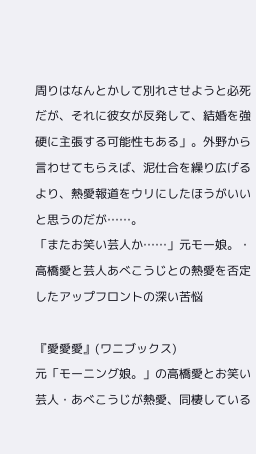周りはなんとかして別れさせようと必死だが、それに彼女が反発して、結婚を強硬に主張する可能性もある」。外野から言わせてもらえば、泥仕合を繰り広げるより、熱愛報道をウリにしたほうがいいと思うのだが……。
「またお笑い芸人か……」元モー娘。・高橋愛と芸人あべこうじとの熱愛を否定したアップフロントの深い苦悩

『愛愛愛』(ワニブックス)
元「モーニング娘。」の高橋愛とお笑い芸人・あべこうじが熱愛、同棲している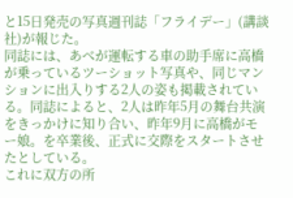と15日発売の写真週刊誌「フライデー」(講談社)が報じた。
同誌には、あべが運転する車の助手席に高橋が乗っているツーショット写真や、同じマンションに出入りする2人の姿も掲載されている。同誌によると、2人は昨年5月の舞台共演をきっかけに知り合い、昨年9月に高橋がモー娘。を卒業後、正式に交際をスタートさせたとしている。
これに双方の所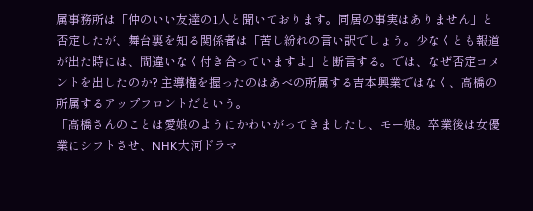属事務所は「仲のいい友達の1人と聞いております。同居の事実はありません」と否定したが、舞台裏を知る関係者は「苦し紛れの言い訳でしょう。少なくとも報道が出た時には、間違いなく付き合っていますよ」と断言する。では、なぜ否定コメントを出したのか? 主導権を握ったのはあべの所属する吉本興業ではなく、高橋の所属するアップフロントだという。
「高橋さんのことは愛娘のようにかわいがってきましたし、モー娘。卒業後は女優業にシフトさせ、NHK大河ドラマ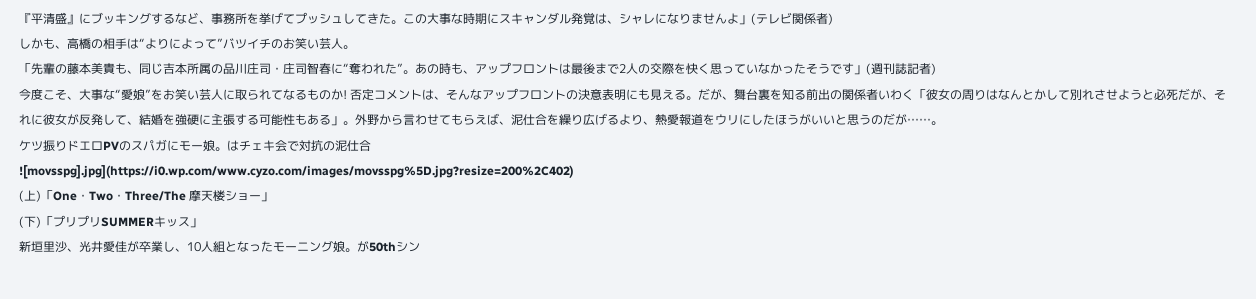『平清盛』にブッキングするなど、事務所を挙げてプッシュしてきた。この大事な時期にスキャンダル発覚は、シャレになりませんよ」(テレビ関係者)
しかも、高橋の相手は“よりによって”バツイチのお笑い芸人。
「先輩の藤本美貴も、同じ吉本所属の品川庄司・庄司智春に“奪われた”。あの時も、アップフロントは最後まで2人の交際を快く思っていなかったそうです」(週刊誌記者)
今度こそ、大事な“愛娘”をお笑い芸人に取られてなるものか! 否定コメントは、そんなアップフロントの決意表明にも見える。だが、舞台裏を知る前出の関係者いわく「彼女の周りはなんとかして別れさせようと必死だが、それに彼女が反発して、結婚を強硬に主張する可能性もある」。外野から言わせてもらえば、泥仕合を繰り広げるより、熱愛報道をウリにしたほうがいいと思うのだが……。
ケツ振りドエロPVのスパガにモー娘。はチェキ会で対抗の泥仕合
![movsspg].jpg](https://i0.wp.com/www.cyzo.com/images/movsspg%5D.jpg?resize=200%2C402)
(上)「One・Two・Three/The 摩天楼ショー」
(下)「プリプリSUMMERキッス」
新垣里沙、光井愛佳が卒業し、10人組となったモーニング娘。が50thシン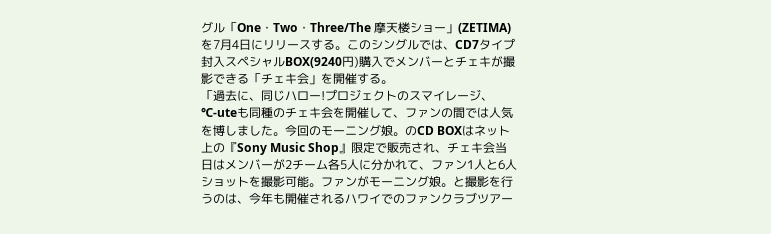グル「One・Two・Three/The 摩天楼ショー」(ZETIMA)を7月4日にリリースする。このシングルでは、CD7タイプ封入スペシャルBOX(9240円)購入でメンバーとチェキが撮影できる「チェキ会」を開催する。
「過去に、同じハロー!プロジェクトのスマイレージ、℃-uteも同種のチェキ会を開催して、ファンの間では人気を博しました。今回のモーニング娘。のCD BOXはネット上の『Sony Music Shop』限定で販売され、チェキ会当日はメンバーが2チーム各5人に分かれて、ファン1人と6人ショットを撮影可能。ファンがモーニング娘。と撮影を行うのは、今年も開催されるハワイでのファンクラブツアー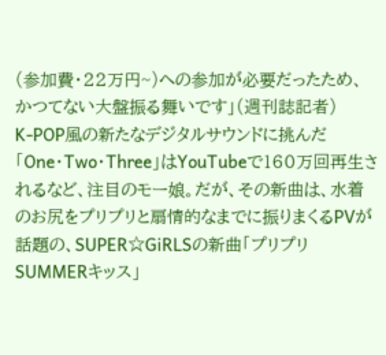(参加費・22万円~)への参加が必要だったため、かつてない大盤振る舞いです」(週刊誌記者)
K-POP風の新たなデジタルサウンドに挑んだ「One・Two・Three」はYouTubeで160万回再生されるなど、注目のモー娘。だが、その新曲は、水着のお尻をプリプリと扇情的なまでに振りまくるPVが話題の、SUPER☆GiRLSの新曲「プリプリSUMMERキッス」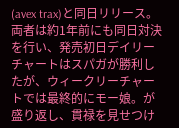(avex trax)と同日リリース。両者は約1年前にも同日対決を行い、発売初日デイリーチャートはスパガが勝利したが、ウィークリーチャートでは最終的にモー娘。が盛り返し、貫禄を見せつけ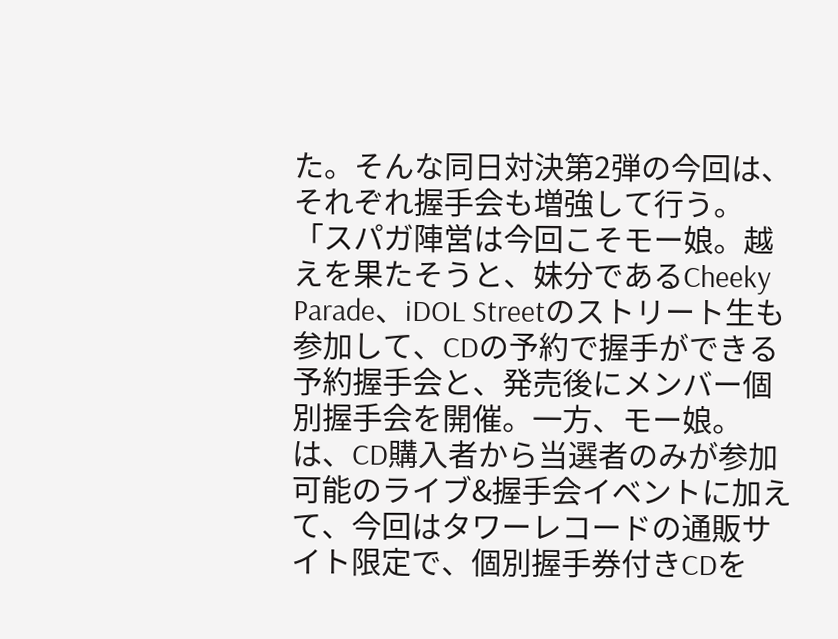た。そんな同日対決第2弾の今回は、それぞれ握手会も増強して行う。
「スパガ陣営は今回こそモー娘。越えを果たそうと、妹分であるCheeky Parade、iDOL Streetのストリート生も参加して、CDの予約で握手ができる予約握手会と、発売後にメンバー個別握手会を開催。一方、モー娘。は、CD購入者から当選者のみが参加可能のライブ&握手会イベントに加えて、今回はタワーレコードの通販サイト限定で、個別握手券付きCDを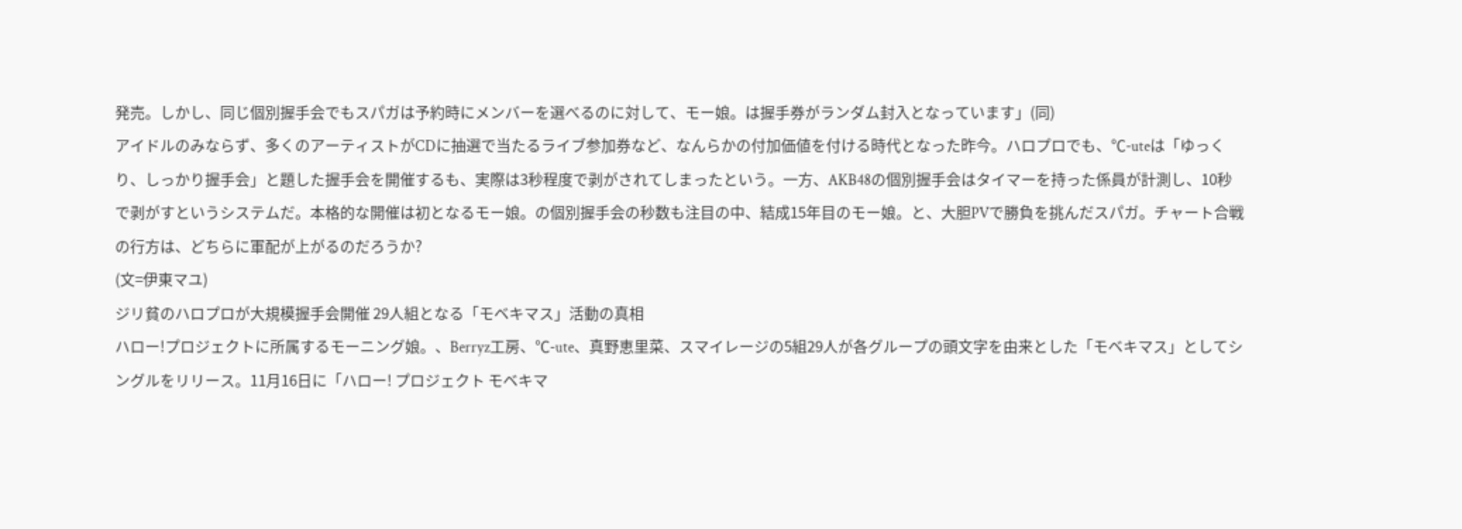発売。しかし、同じ個別握手会でもスパガは予約時にメンバーを選べるのに対して、モー娘。は握手券がランダム封入となっています」(同)
アイドルのみならず、多くのアーティストがCDに抽選で当たるライブ参加券など、なんらかの付加価値を付ける時代となった昨今。ハロプロでも、℃-uteは「ゆっくり、しっかり握手会」と題した握手会を開催するも、実際は3秒程度で剥がされてしまったという。一方、AKB48の個別握手会はタイマーを持った係員が計測し、10秒で剥がすというシステムだ。本格的な開催は初となるモー娘。の個別握手会の秒数も注目の中、結成15年目のモー娘。と、大胆PVで勝負を挑んだスパガ。チャート合戦の行方は、どちらに軍配が上がるのだろうか?
(文=伊東マユ)
ジリ貧のハロプロが大規模握手会開催 29人組となる「モベキマス」活動の真相
ハロー!プロジェクトに所属するモーニング娘。、Berryz工房、℃-ute、真野恵里菜、スマイレージの5組29人が各グループの頭文字を由来とした「モベキマス」としてシングルをリリース。11月16日に「ハロー! プロジェクト モベキマ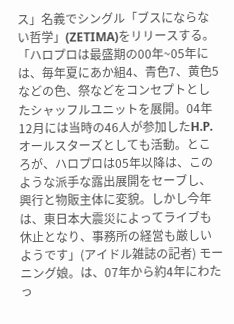ス」名義でシングル「ブスにならない哲学」(ZETIMA)をリリースする。 「ハロプロは最盛期の00年~05年には、毎年夏にあか組4、青色7、黄色5などの色、祭などをコンセプトとしたシャッフルユニットを展開。04年12月には当時の46人が参加したH.P.オールスターズとしても活動。ところが、ハロプロは05年以降は、このような派手な露出展開をセーブし、興行と物販主体に変貌。しかし今年は、東日本大震災によってライブも休止となり、事務所の経営も厳しいようです」(アイドル雑誌の記者) モーニング娘。は、07年から約4年にわたっ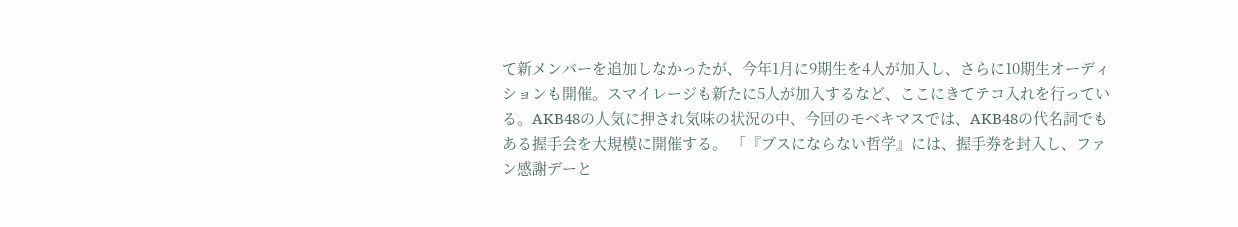て新メンバーを追加しなかったが、今年1月に9期生を4人が加入し、さらに10期生オーディションも開催。スマイレージも新たに5人が加入するなど、ここにきてテコ入れを行っている。AKB48の人気に押され気味の状況の中、今回のモベキマスでは、AKB48の代名詞でもある握手会を大規模に開催する。 「『ブスにならない哲学』には、握手券を封入し、ファン感謝デーと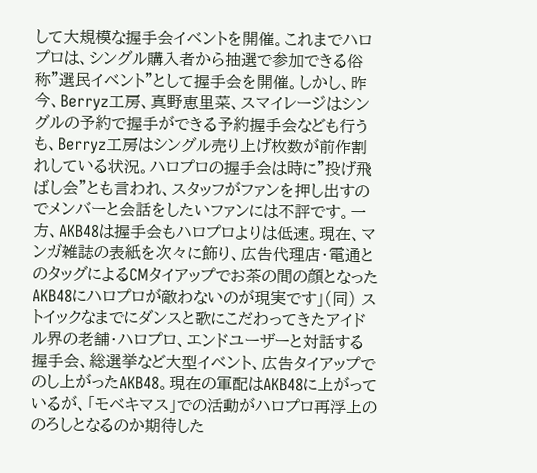して大規模な握手会イベントを開催。これまでハロプロは、シングル購入者から抽選で参加できる俗称"選民イベント"として握手会を開催。しかし、昨今、Berryz工房、真野恵里菜、スマイレージはシングルの予約で握手ができる予約握手会なども行うも、Berryz工房はシングル売り上げ枚数が前作割れしている状況。ハロプロの握手会は時に"投げ飛ばし会"とも言われ、スタッフがファンを押し出すのでメンバーと会話をしたいファンには不評です。一方、AKB48は握手会もハロプロよりは低速。現在、マンガ雑誌の表紙を次々に飾り、広告代理店・電通とのタッグによるCMタイアップでお茶の間の顔となったAKB48にハロプロが敵わないのが現実です」(同) ストイックなまでにダンスと歌にこだわってきたアイドル界の老舗・ハロプロ、エンドユーザーと対話する握手会、総選挙など大型イベント、広告タイアップでのし上がったAKB48。現在の軍配はAKB48に上がっているが、「モベキマス」での活動がハロプロ再浮上ののろしとなるのか期待した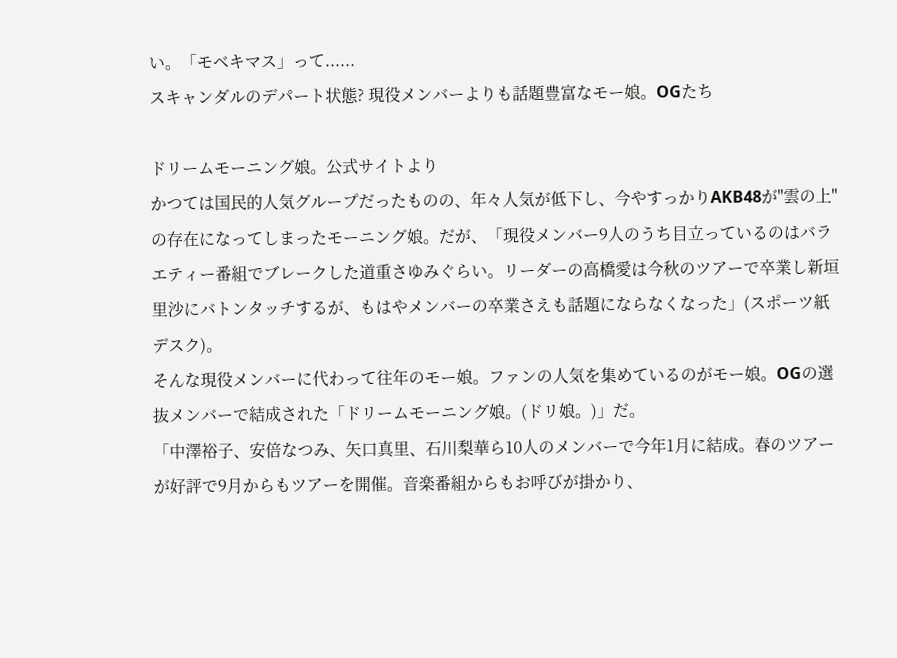い。「モベキマス」って......
スキャンダルのデパート状態? 現役メンバーよりも話題豊富なモー娘。OGたち

ドリームモーニング娘。公式サイトより
かつては国民的人気グループだったものの、年々人気が低下し、今やすっかりAKB48が"雲の上"の存在になってしまったモーニング娘。だが、「現役メンバー9人のうち目立っているのはバラエティー番組でブレークした道重さゆみぐらい。リーダーの高橋愛は今秋のツアーで卒業し新垣里沙にバトンタッチするが、もはやメンバーの卒業さえも話題にならなくなった」(スポーツ紙デスク)。
そんな現役メンバーに代わって往年のモー娘。ファンの人気を集めているのがモー娘。OGの選抜メンバーで結成された「ドリームモーニング娘。(ドリ娘。)」だ。
「中澤裕子、安倍なつみ、矢口真里、石川梨華ら10人のメンバーで今年1月に結成。春のツアーが好評で9月からもツアーを開催。音楽番組からもお呼びが掛かり、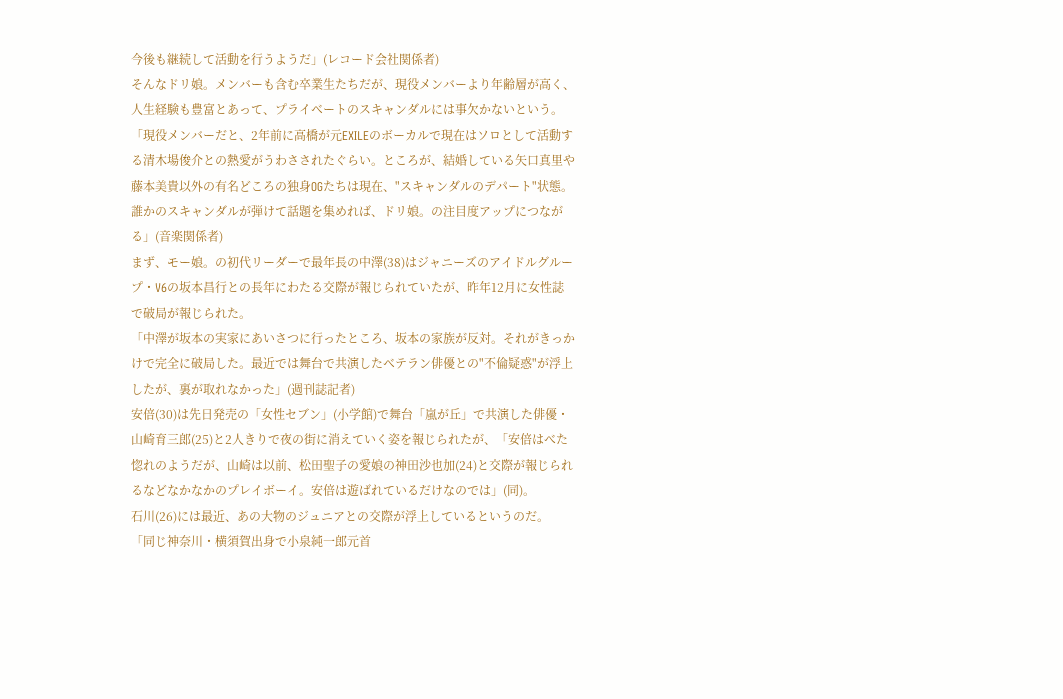今後も継続して活動を行うようだ」(レコード会社関係者)
そんなドリ娘。メンバーも含む卒業生たちだが、現役メンバーより年齢層が高く、人生経験も豊富とあって、プライベートのスキャンダルには事欠かないという。
「現役メンバーだと、2年前に高橋が元EXILEのボーカルで現在はソロとして活動する清木場俊介との熱愛がうわさされたぐらい。ところが、結婚している矢口真里や藤本美貴以外の有名どころの独身OGたちは現在、"スキャンダルのデパート"状態。誰かのスキャンダルが弾けて話題を集めれば、ドリ娘。の注目度アップにつながる」(音楽関係者)
まず、モー娘。の初代リーダーで最年長の中澤(38)はジャニーズのアイドルグループ・V6の坂本昌行との長年にわたる交際が報じられていたが、昨年12月に女性誌で破局が報じられた。
「中澤が坂本の実家にあいさつに行ったところ、坂本の家族が反対。それがきっかけで完全に破局した。最近では舞台で共演したベテラン俳優との"不倫疑惑"が浮上したが、裏が取れなかった」(週刊誌記者)
安倍(30)は先日発売の「女性セブン」(小学館)で舞台「嵐が丘」で共演した俳優・山崎育三郎(25)と2人きりで夜の街に消えていく姿を報じられたが、「安倍はべた惚れのようだが、山崎は以前、松田聖子の愛娘の神田沙也加(24)と交際が報じられるなどなかなかのプレイボーイ。安倍は遊ばれているだけなのでは」(同)。
石川(26)には最近、あの大物のジュニアとの交際が浮上しているというのだ。
「同じ神奈川・横須賀出身で小泉純一郎元首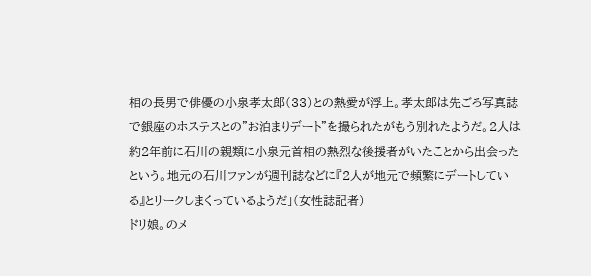相の長男で俳優の小泉孝太郎(33)との熱愛が浮上。孝太郎は先ごろ写真誌で銀座のホステスとの"お泊まりデート"を撮られたがもう別れたようだ。2人は約2年前に石川の親類に小泉元首相の熱烈な後援者がいたことから出会ったという。地元の石川ファンが週刊誌などに『2人が地元で頻繁にデートしている』とリークしまくっているようだ」(女性誌記者)
ドリ娘。のメ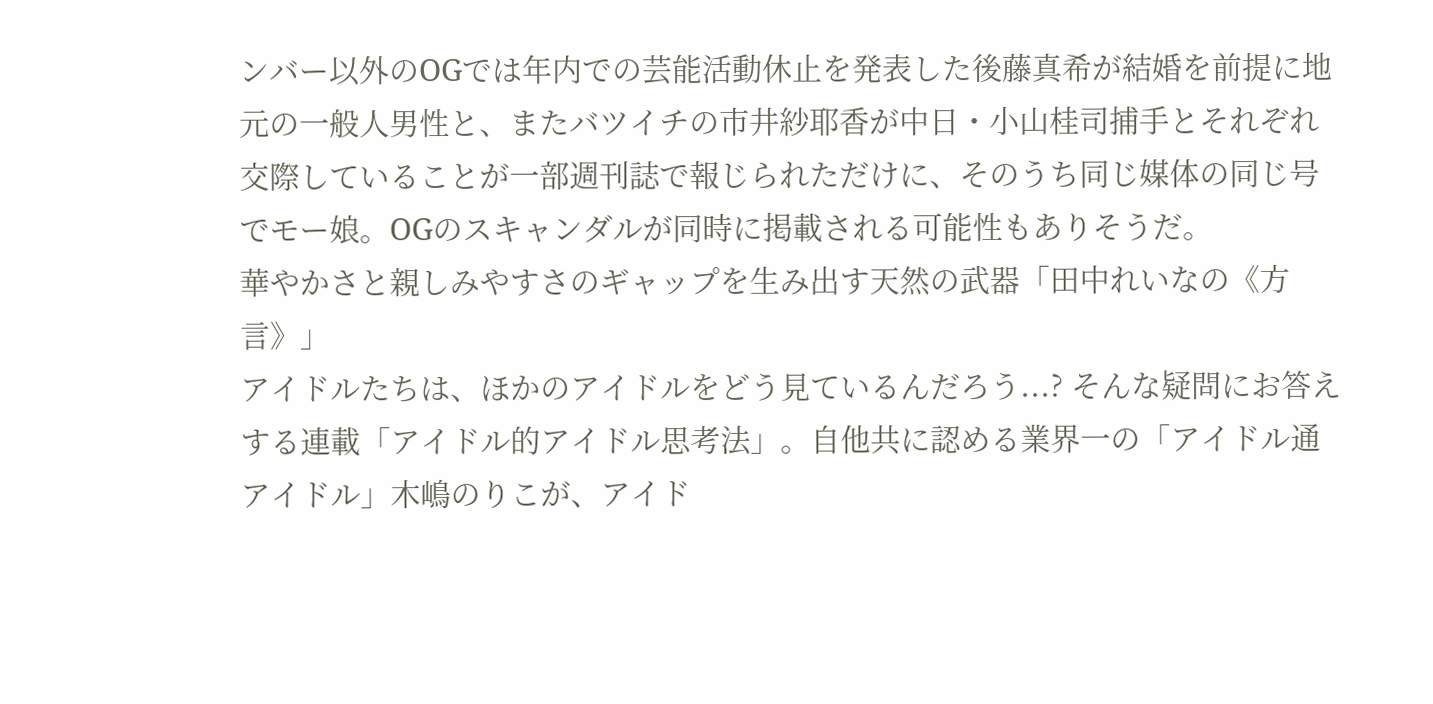ンバー以外のOGでは年内での芸能活動休止を発表した後藤真希が結婚を前提に地元の一般人男性と、またバツイチの市井紗耶香が中日・小山桂司捕手とそれぞれ交際していることが一部週刊誌で報じられただけに、そのうち同じ媒体の同じ号でモー娘。OGのスキャンダルが同時に掲載される可能性もありそうだ。
華やかさと親しみやすさのギャップを生み出す天然の武器「田中れいなの《方言》」
アイドルたちは、ほかのアイドルをどう見ているんだろう...? そんな疑問にお答えする連載「アイドル的アイドル思考法」。自他共に認める業界一の「アイドル通アイドル」木嶋のりこが、アイド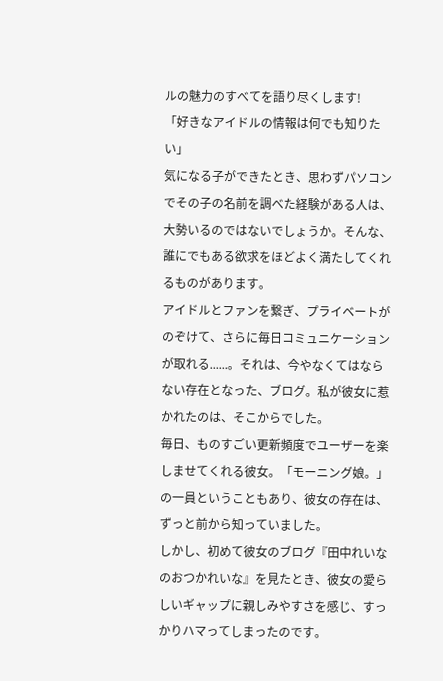ルの魅力のすべてを語り尽くします!
「好きなアイドルの情報は何でも知りたい」
気になる子ができたとき、思わずパソコンでその子の名前を調べた経験がある人は、大勢いるのではないでしょうか。そんな、誰にでもある欲求をほどよく満たしてくれるものがあります。
アイドルとファンを繋ぎ、プライベートがのぞけて、さらに毎日コミュニケーションが取れる......。それは、今やなくてはならない存在となった、ブログ。私が彼女に惹かれたのは、そこからでした。
毎日、ものすごい更新頻度でユーザーを楽しませてくれる彼女。「モーニング娘。」の一員ということもあり、彼女の存在は、ずっと前から知っていました。
しかし、初めて彼女のブログ『田中れいなのおつかれいな』を見たとき、彼女の愛らしいギャップに親しみやすさを感じ、すっかりハマってしまったのです。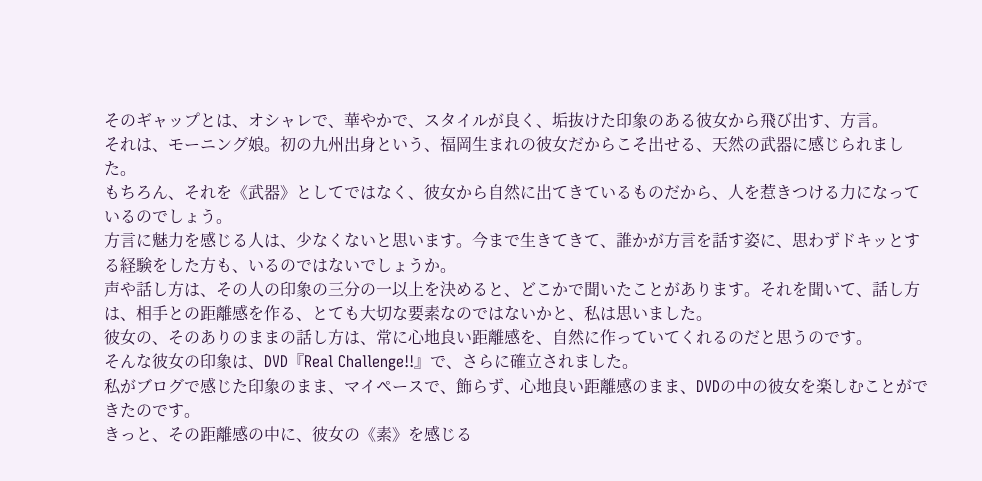そのギャップとは、オシャレで、華やかで、スタイルが良く、垢抜けた印象のある彼女から飛び出す、方言。
それは、モーニング娘。初の九州出身という、福岡生まれの彼女だからこそ出せる、天然の武器に感じられました。
もちろん、それを《武器》としてではなく、彼女から自然に出てきているものだから、人を惹きつける力になっているのでしょう。
方言に魅力を感じる人は、少なくないと思います。今まで生きてきて、誰かが方言を話す姿に、思わずドキッとする経験をした方も、いるのではないでしょうか。
声や話し方は、その人の印象の三分の一以上を決めると、どこかで聞いたことがあります。それを聞いて、話し方は、相手との距離感を作る、とても大切な要素なのではないかと、私は思いました。
彼女の、そのありのままの話し方は、常に心地良い距離感を、自然に作っていてくれるのだと思うのです。
そんな彼女の印象は、DVD『Real Challenge!!』で、さらに確立されました。
私がブログで感じた印象のまま、マイペースで、飾らず、心地良い距離感のまま、DVDの中の彼女を楽しむことができたのです。
きっと、その距離感の中に、彼女の《素》を感じる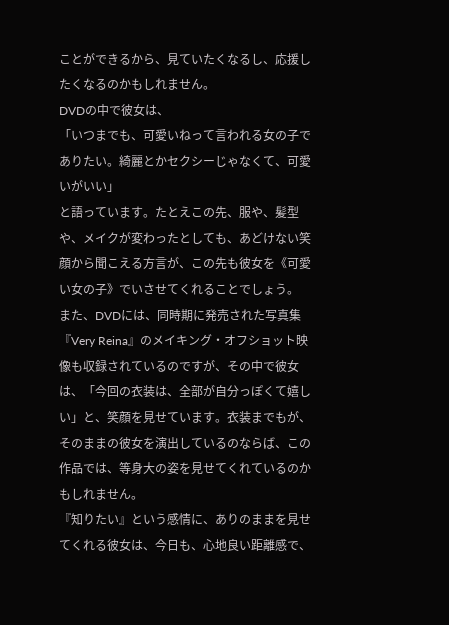ことができるから、見ていたくなるし、応援したくなるのかもしれません。
DVDの中で彼女は、
「いつまでも、可愛いねって言われる女の子でありたい。綺麗とかセクシーじゃなくて、可愛いがいい」
と語っています。たとえこの先、服や、髪型や、メイクが変わったとしても、あどけない笑顔から聞こえる方言が、この先も彼女を《可愛い女の子》でいさせてくれることでしょう。
また、DVDには、同時期に発売された写真集『Very Reina』のメイキング・オフショット映像も収録されているのですが、その中で彼女は、「今回の衣装は、全部が自分っぽくて嬉しい」と、笑顔を見せています。衣装までもが、そのままの彼女を演出しているのならば、この作品では、等身大の姿を見せてくれているのかもしれません。
『知りたい』という感情に、ありのままを見せてくれる彼女は、今日も、心地良い距離感で、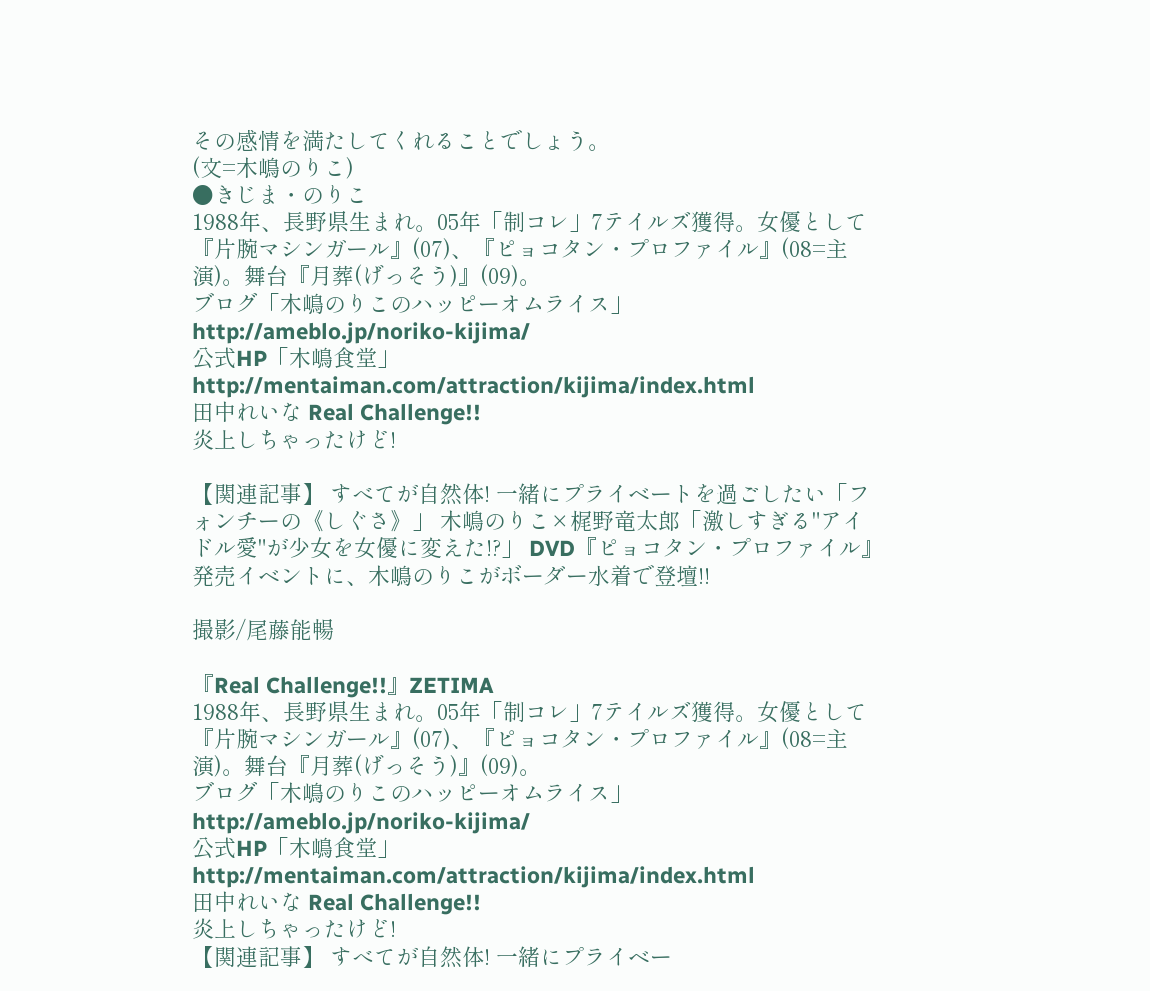その感情を満たしてくれることでしょう。
(文=木嶋のりこ)
●きじま・のりこ
1988年、長野県生まれ。05年「制コレ」7テイルズ獲得。女優として『片腕マシンガール』(07)、『ピョコタン・プロファイル』(08=主演)。舞台『月葬(げっそう)』(09)。
ブログ「木嶋のりこのハッピーオムライス」
http://ameblo.jp/noriko-kijima/
公式HP「木嶋食堂」
http://mentaiman.com/attraction/kijima/index.html
田中れいな Real Challenge!!
炎上しちゃったけど!

【関連記事】 すべてが自然体! 一緒にプライベートを過ごしたい「フォンチーの《しぐさ》」 木嶋のりこ×梶野竜太郎「激しすぎる"アイドル愛"が少女を女優に変えた!?」 DVD『ピョコタン・プロファイル』発売イベントに、木嶋のりこがボーダー水着で登壇!!

撮影/尾藤能暢

『Real Challenge!!』ZETIMA
1988年、長野県生まれ。05年「制コレ」7テイルズ獲得。女優として『片腕マシンガール』(07)、『ピョコタン・プロファイル』(08=主演)。舞台『月葬(げっそう)』(09)。
ブログ「木嶋のりこのハッピーオムライス」
http://ameblo.jp/noriko-kijima/
公式HP「木嶋食堂」
http://mentaiman.com/attraction/kijima/index.html
田中れいな Real Challenge!!
炎上しちゃったけど!
【関連記事】 すべてが自然体! 一緒にプライベー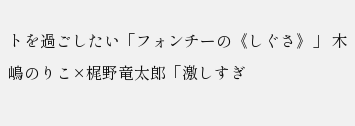トを過ごしたい「フォンチーの《しぐさ》」 木嶋のりこ×梶野竜太郎「激しすぎ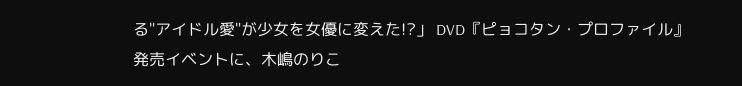る"アイドル愛"が少女を女優に変えた!?」 DVD『ピョコタン・プロファイル』発売イベントに、木嶋のりこ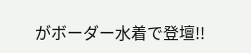がボーダー水着で登壇!!